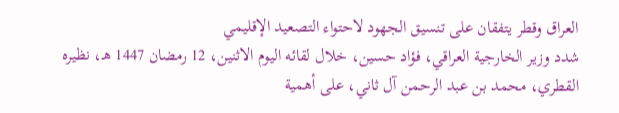العراق وقطر يتفقان على تنسيق الجهود لاحتواء التصعيد الإقليمي
شدد وزير الخارجية العراقي، فؤاد حسين، خلال لقائه اليوم الاثنين، 12 رمضان 1447 هـ، نظيره القطري، محمد بن عبد الرحمن آل ثاني، على أهمية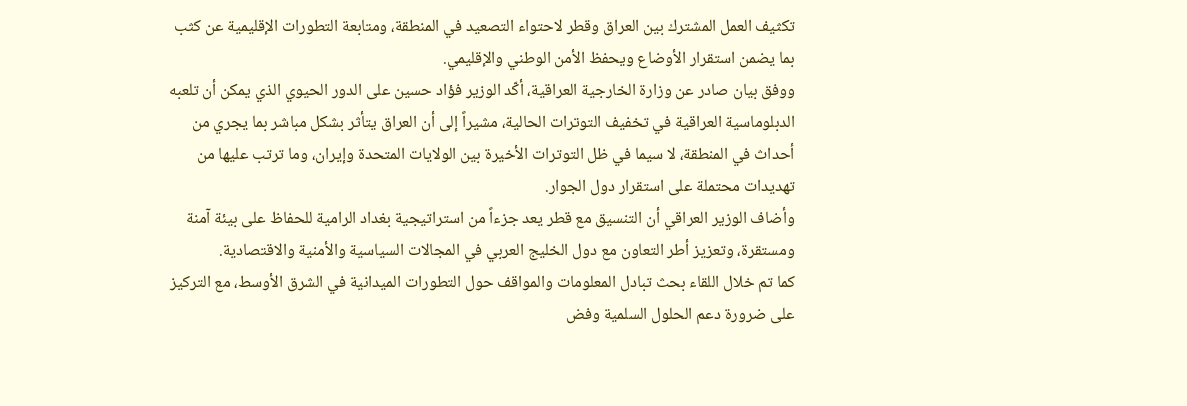تكثيف العمل المشترك بين العراق وقطر لاحتواء التصعيد في المنطقة، ومتابعة التطورات الإقليمية عن كثب بما يضمن استقرار الأوضاع ويحفظ الأمن الوطني والإقليمي.
ووفق بيان صادر عن وزارة الخارجية العراقية، أكّد الوزير فؤاد حسين على الدور الحيوي الذي يمكن أن تلعبه الدبلوماسية العراقية في تخفيف التوترات الحالية، مشيراً إلى أن العراق يتأثر بشكل مباشر بما يجري من أحداث في المنطقة، لا سيما في ظل التوترات الأخيرة بين الولايات المتحدة وإيران، وما ترتب عليها من تهديدات محتملة على استقرار دول الجوار.
وأضاف الوزير العراقي أن التنسيق مع قطر يعد جزءاً من استراتيجية بغداد الرامية للحفاظ على بيئة آمنة ومستقرة، وتعزيز أطر التعاون مع دول الخليج العربي في المجالات السياسية والأمنية والاقتصادية.
كما تم خلال اللقاء بحث تبادل المعلومات والمواقف حول التطورات الميدانية في الشرق الأوسط، مع التركيز على ضرورة دعم الحلول السلمية وفض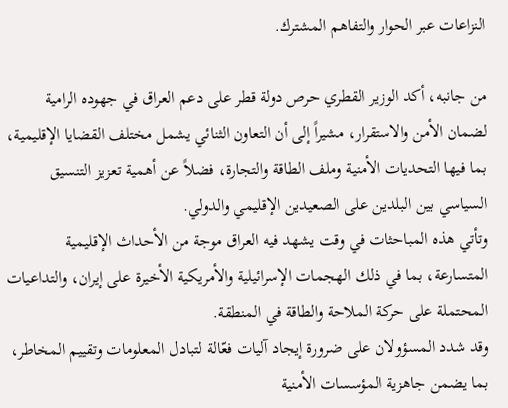النزاعات عبر الحوار والتفاهم المشترك.

من جانبه، أكد الوزير القطري حرص دولة قطر على دعم العراق في جهوده الرامية لضمان الأمن والاستقرار، مشيراً إلى أن التعاون الثنائي يشمل مختلف القضايا الإقليمية، بما فيها التحديات الأمنية وملف الطاقة والتجارة، فضلاً عن أهمية تعزيز التنسيق السياسي بين البلدين على الصعيدين الإقليمي والدولي.
وتأتي هذه المباحثات في وقت يشهد فيه العراق موجة من الأحداث الإقليمية المتسارعة، بما في ذلك الهجمات الإسرائيلية والأمريكية الأخيرة على إيران، والتداعيات المحتملة على حركة الملاحة والطاقة في المنطقة.
وقد شدد المسؤولان على ضرورة إيجاد آليات فعّالة لتبادل المعلومات وتقييم المخاطر، بما يضمن جاهزية المؤسسات الأمنية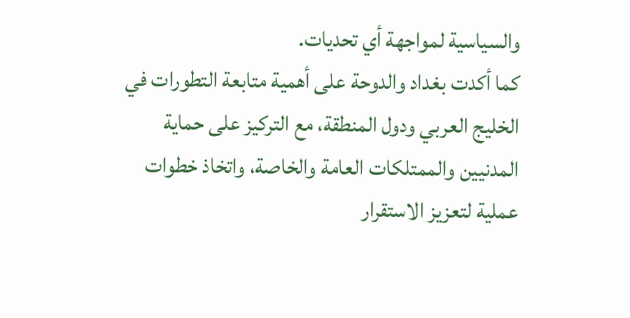والسياسية لمواجهة أي تحديات.
كما أكدت بغداد والدوحة على أهمية متابعة التطورات في الخليج العربي ودول المنطقة، مع التركيز على حماية المدنيين والممتلكات العامة والخاصة، واتخاذ خطوات عملية لتعزيز الاستقرار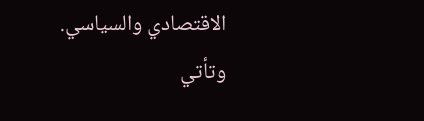الاقتصادي والسياسي.
وتأتي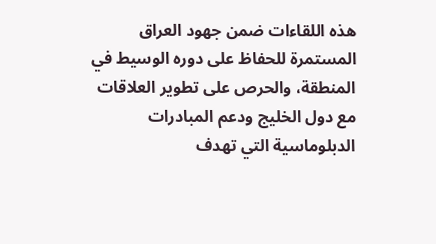هذه اللقاءات ضمن جهود العراق المستمرة للحفاظ على دوره الوسيط في المنطقة، والحرص على تطوير العلاقات مع دول الخليج ودعم المبادرات الدبلوماسية التي تهدف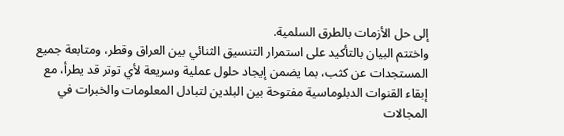إلى حل الأزمات بالطرق السلمية.
واختتم البيان بالتأكيد على استمرار التنسيق الثنائي بين العراق وقطر، ومتابعة جميع المستجدات عن كثب، بما يضمن إيجاد حلول عملية وسريعة لأي توتر قد يطرأ، مع إبقاء القنوات الدبلوماسية مفتوحة بين البلدين لتبادل المعلومات والخبرات في المجالات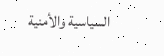السياسية والأمنية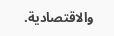والاقتصادية.